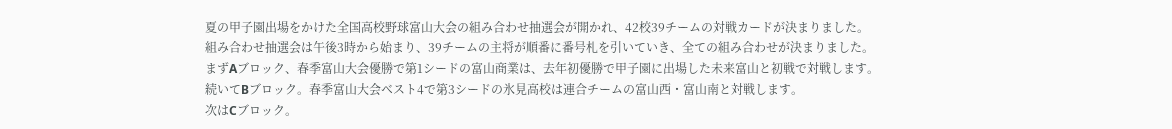夏の甲子園出場をかけた全国高校野球富山大会の組み合わせ抽選会が開かれ、42校39チームの対戦カードが決まりました。
組み合わせ抽選会は午後3時から始まり、39チームの主将が順番に番号札を引いていき、全ての組み合わせが決まりました。
まずAブロック、春季富山大会優勝で第1シードの富山商業は、去年初優勝で甲子園に出場した未来富山と初戦で対戦します。
続いてBブロック。春季富山大会ベスト4で第3シードの氷見高校は連合チームの富山西・富山南と対戦します。
次はCブロック。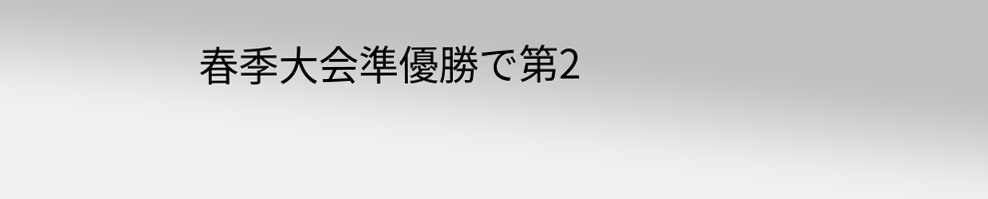春季大会準優勝で第2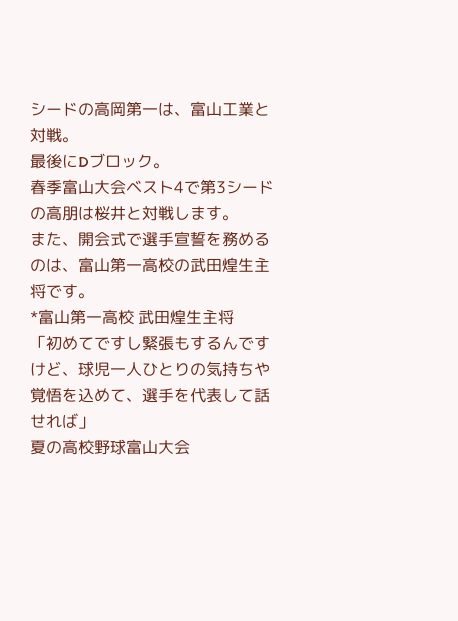シードの高岡第一は、富山工業と対戦。
最後にDブロック。
春季富山大会ベスト4で第3シードの高朋は桜井と対戦します。
また、開会式で選手宣誓を務めるのは、富山第一高校の武田煌生主将です。
*富山第一高校 武田煌生主将
「初めてですし緊張もするんですけど、球児一人ひとりの気持ちや覚悟を込めて、選手を代表して話せれば」
夏の高校野球富山大会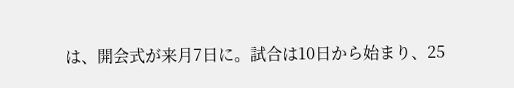は、開会式が来月7日に。試合は10日から始まり、25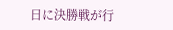日に決勝戦が行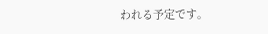われる予定です。